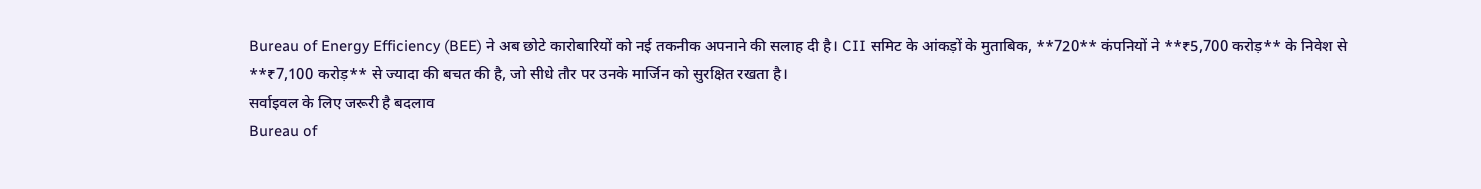Bureau of Energy Efficiency (BEE) ने अब छोटे कारोबारियों को नई तकनीक अपनाने की सलाह दी है। CII समिट के आंकड़ों के मुताबिक, **720** कंपनियों ने **₹5,700 करोड़** के निवेश से **₹7,100 करोड़** से ज्यादा की बचत की है, जो सीधे तौर पर उनके मार्जिन को सुरक्षित रखता है।
सर्वाइवल के लिए जरूरी है बदलाव
Bureau of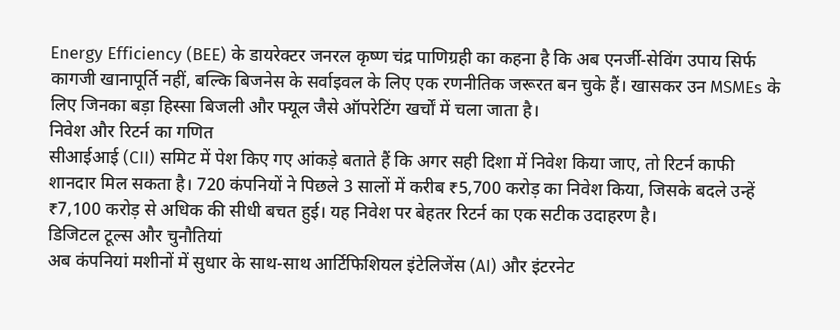Energy Efficiency (BEE) के डायरेक्टर जनरल कृष्ण चंद्र पाणिग्रही का कहना है कि अब एनर्जी-सेविंग उपाय सिर्फ कागजी खानापूर्ति नहीं, बल्कि बिजनेस के सर्वाइवल के लिए एक रणनीतिक जरूरत बन चुके हैं। खासकर उन MSMEs के लिए जिनका बड़ा हिस्सा बिजली और फ्यूल जैसे ऑपरेटिंग खर्चों में चला जाता है।
निवेश और रिटर्न का गणित
सीआईआई (CII) समिट में पेश किए गए आंकड़े बताते हैं कि अगर सही दिशा में निवेश किया जाए, तो रिटर्न काफी शानदार मिल सकता है। 720 कंपनियों ने पिछले 3 सालों में करीब ₹5,700 करोड़ का निवेश किया, जिसके बदले उन्हें ₹7,100 करोड़ से अधिक की सीधी बचत हुई। यह निवेश पर बेहतर रिटर्न का एक सटीक उदाहरण है।
डिजिटल टूल्स और चुनौतियां
अब कंपनियां मशीनों में सुधार के साथ-साथ आर्टिफिशियल इंटेलिजेंस (AI) और इंटरनेट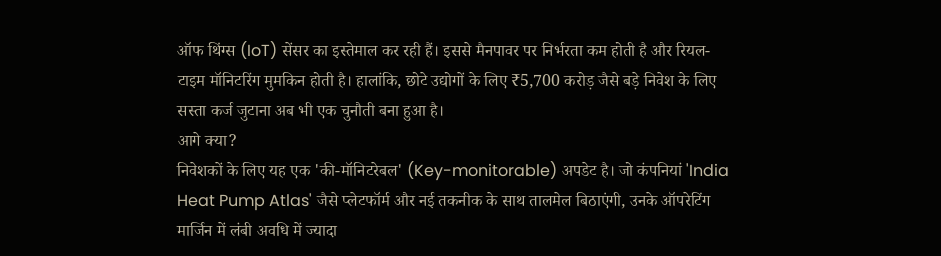ऑफ थिंग्स (IoT) सेंसर का इस्तेमाल कर रही हैं। इससे मैनपावर पर निर्भरता कम होती है और रियल-टाइम मॉनिटरिंग मुमकिन होती है। हालांकि, छोटे उद्योगों के लिए ₹5,700 करोड़ जैसे बड़े निवेश के लिए सस्ता कर्ज जुटाना अब भी एक चुनौती बना हुआ है।
आगे क्या?
निवेशकों के लिए यह एक 'की-मॉनिटरेबल' (Key-monitorable) अपडेट है। जो कंपनियां 'India Heat Pump Atlas' जैसे प्लेटफॉर्म और नई तकनीक के साथ तालमेल बिठाएंगी, उनके ऑपरेटिंग मार्जिन में लंबी अवधि में ज्यादा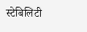स्टेबिलिटी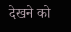देखने को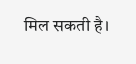मिल सकती है।